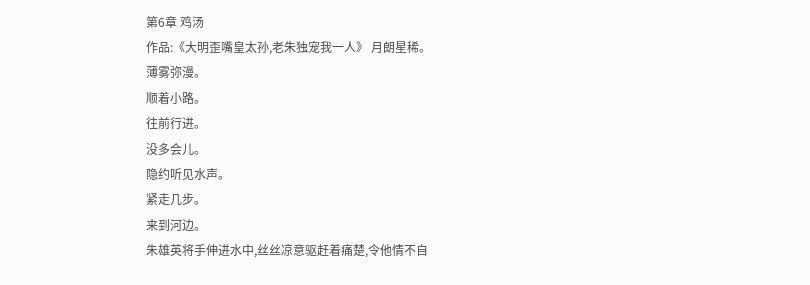第6章 鸡汤
作品:《大明歪嘴皇太孙,老朱独宠我一人》 月朗星稀。
薄雾弥漫。
顺着小路。
往前行进。
没多会儿。
隐约听见水声。
紧走几步。
来到河边。
朱雄英将手伸进水中,丝丝凉意驱赶着痛楚,令他情不自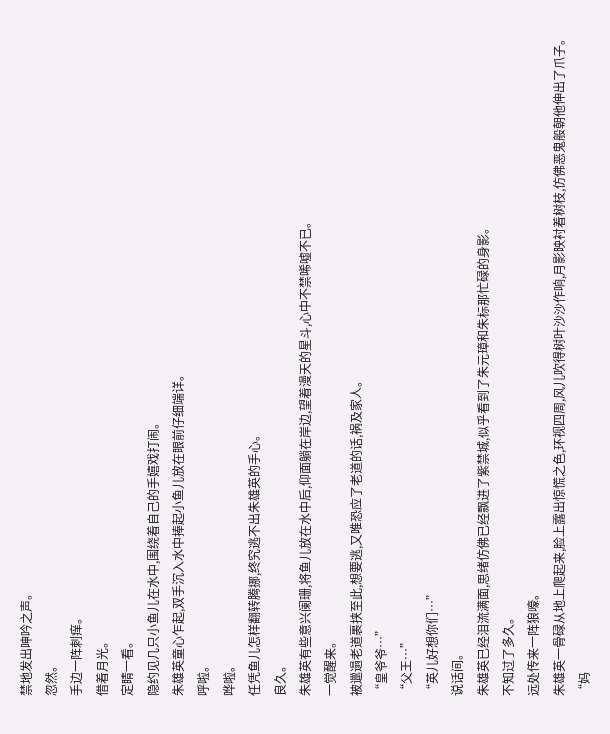禁地发出呻吟之声。
忽然。
手边一阵刺痒。
借着月光。
定睛一看。
隐约见几只小鱼儿在水中,围绕着自己的手嬉戏打闹。
朱雄英童心乍起,双手沉入水中捧起小鱼儿放在眼前仔细端详。
呼啦。
哗啦。
任凭鱼儿怎样翻转腾挪,终究逃不出朱雄英的手心。
良久。
朱雄英有些意兴阑珊,将鱼儿放在水中后,仰面躺在岸边,望着漫天的星斗,心中不禁唏嘘不已。
一觉醒来。
被邋遢老道裹挟至此,想要逃,又唯恐应了老道的话,祸及家人。
“皇爷爷…”
“父王…”
“英儿好想你们…”
说话间。
朱雄英已经泪流满面,思绪仿佛已经飘进了紫禁城,似乎看到了朱元璋和朱标那忙碌的身影。
不知过了多久。
远处传来一阵狼嚎。
朱雄英一骨碌从地上爬起来,脸上露出惊慌之色,环视四周,风儿吹得树叶沙沙作响,月影映衬着树枝,仿佛恶鬼般朝他伸出了爪子。
“妈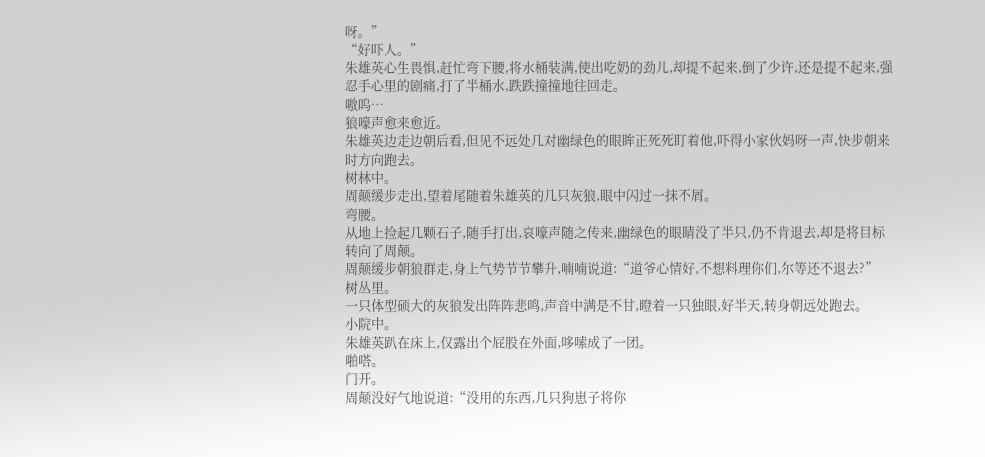呀。”
“好吓人。”
朱雄英心生畏惧,赶忙弯下腰,将水桶装满,使出吃奶的劲儿,却提不起来,倒了少许,还是提不起来,强忍手心里的剧痛,打了半桶水,跌跌撞撞地往回走。
嗷呜…
狼嚎声愈来愈近。
朱雄英边走边朝后看,但见不远处几对幽绿色的眼眸正死死盯着他,吓得小家伙妈呀一声,快步朝来时方向跑去。
树林中。
周颠缓步走出,望着尾随着朱雄英的几只灰狼,眼中闪过一抹不屑。
弯腰。
从地上捡起几颗石子,随手打出,哀嚎声随之传来,幽绿色的眼睛没了半只,仍不肯退去,却是将目标转向了周颠。
周颠缓步朝狼群走,身上气势节节攀升,喃喃说道:“道爷心情好,不想料理你们,尔等还不退去?”
树丛里。
一只体型硕大的灰狼发出阵阵悲鸣,声音中满是不甘,瞪着一只独眼,好半天,转身朝远处跑去。
小院中。
朱雄英趴在床上,仅露出个屁股在外面,哆嗦成了一团。
啪嗒。
门开。
周颠没好气地说道:“没用的东西,几只狗崽子将你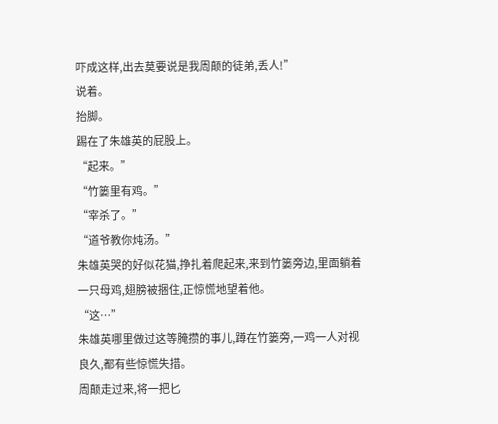吓成这样,出去莫要说是我周颠的徒弟,丢人!”
说着。
抬脚。
踢在了朱雄英的屁股上。
“起来。”
“竹篓里有鸡。”
“宰杀了。”
“道爷教你炖汤。”
朱雄英哭的好似花猫,挣扎着爬起来,来到竹篓旁边,里面躺着一只母鸡,翅膀被捆住,正惊慌地望着他。
“这…”
朱雄英哪里做过这等腌攒的事儿,蹲在竹篓旁,一鸡一人对视良久,都有些惊慌失措。
周颠走过来,将一把匕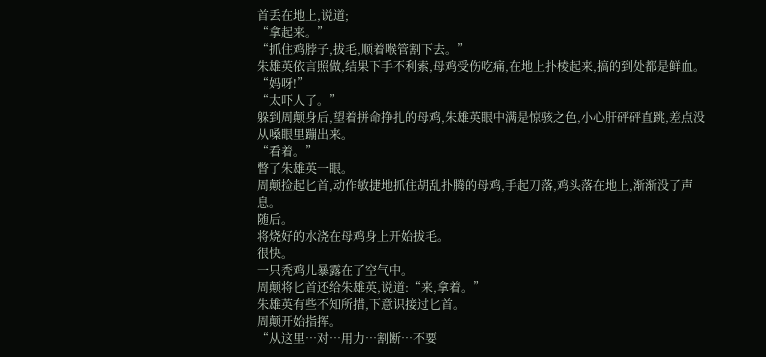首丢在地上,说道;
“拿起来。”
“抓住鸡脖子,拔毛,顺着喉管割下去。”
朱雄英依言照做,结果下手不利索,母鸡受伤吃痛,在地上扑棱起来,搞的到处都是鲜血。
“妈呀!”
“太吓人了。”
躲到周颠身后,望着拼命挣扎的母鸡,朱雄英眼中满是惊骇之色,小心肝砰砰直跳,差点没从嗓眼里蹦出来。
“看着。”
瞥了朱雄英一眼。
周颠捡起匕首,动作敏捷地抓住胡乱扑腾的母鸡,手起刀落,鸡头落在地上,渐渐没了声息。
随后。
将烧好的水浇在母鸡身上开始拔毛。
很快。
一只秃鸡儿暴露在了空气中。
周颠将匕首还给朱雄英,说道:“来,拿着。”
朱雄英有些不知所措,下意识接过匕首。
周颠开始指挥。
“从这里…对…用力…割断…不要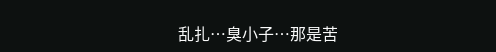乱扎…臭小子…那是苦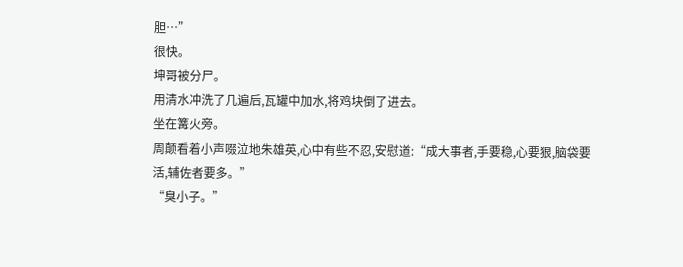胆…”
很快。
坤哥被分尸。
用清水冲洗了几遍后,瓦罐中加水,将鸡块倒了进去。
坐在篝火旁。
周颠看着小声啜泣地朱雄英,心中有些不忍,安慰道:“成大事者,手要稳,心要狠,脑袋要活,辅佐者要多。”
“臭小子。”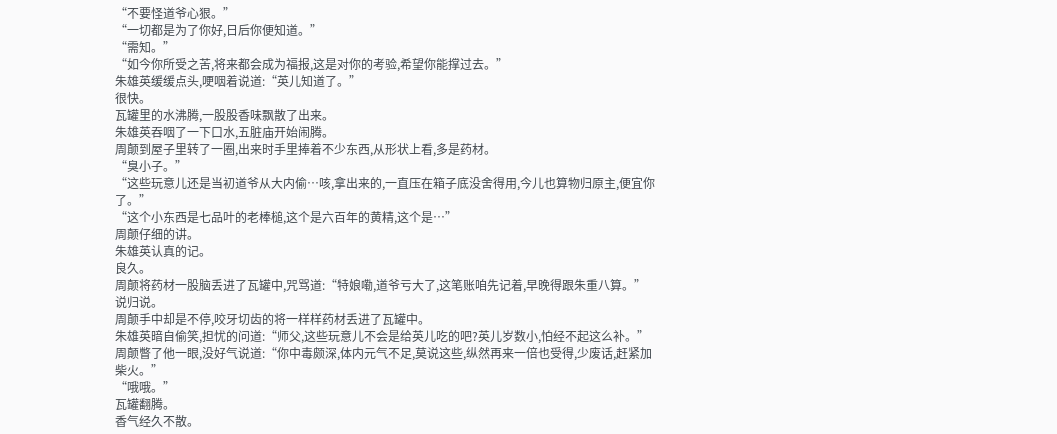“不要怪道爷心狠。”
“一切都是为了你好,日后你便知道。”
“需知。”
“如今你所受之苦,将来都会成为福报,这是对你的考验,希望你能撑过去。”
朱雄英缓缓点头,哽咽着说道:“英儿知道了。”
很快。
瓦罐里的水沸腾,一股股香味飘散了出来。
朱雄英吞咽了一下口水,五脏庙开始闹腾。
周颠到屋子里转了一圈,出来时手里捧着不少东西,从形状上看,多是药材。
“臭小子。”
“这些玩意儿还是当初道爷从大内偷…咳,拿出来的,一直压在箱子底没舍得用,今儿也算物归原主,便宜你了。”
“这个小东西是七品叶的老棒槌,这个是六百年的黄精,这个是…”
周颠仔细的讲。
朱雄英认真的记。
良久。
周颠将药材一股脑丢进了瓦罐中,咒骂道:“特娘嘞,道爷亏大了,这笔账咱先记着,早晚得跟朱重八算。”
说归说。
周颠手中却是不停,咬牙切齿的将一样样药材丢进了瓦罐中。
朱雄英暗自偷笑,担忧的问道:“师父,这些玩意儿不会是给英儿吃的吧?英儿岁数小,怕经不起这么补。”
周颠瞥了他一眼,没好气说道:“你中毒颇深,体内元气不足,莫说这些,纵然再来一倍也受得,少废话,赶紧加柴火。”
“哦哦。”
瓦罐翻腾。
香气经久不散。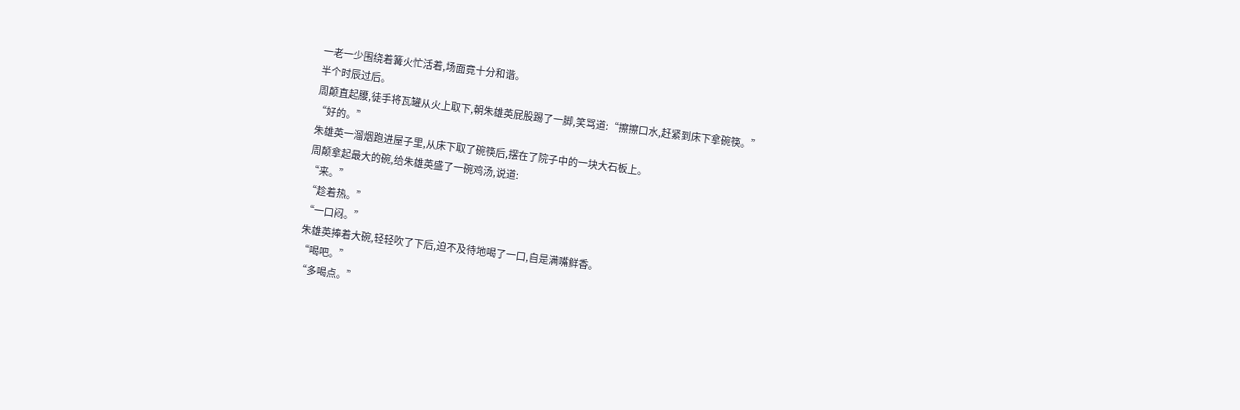一老一少围绕着篝火忙活着,场面竟十分和谐。
半个时辰过后。
周颠直起腰,徒手将瓦罐从火上取下,朝朱雄英屁股踢了一脚,笑骂道:“擦擦口水,赶紧到床下拿碗筷。”
“好的。”
朱雄英一溜烟跑进屋子里,从床下取了碗筷后,摆在了院子中的一块大石板上。
周颠拿起最大的碗,给朱雄英盛了一碗鸡汤,说道:
“来。”
“趁着热。”
“一口闷。”
朱雄英捧着大碗,轻轻吹了下后,迫不及待地喝了一口,自是满嘴鲜香。
“喝吧。”
“多喝点。”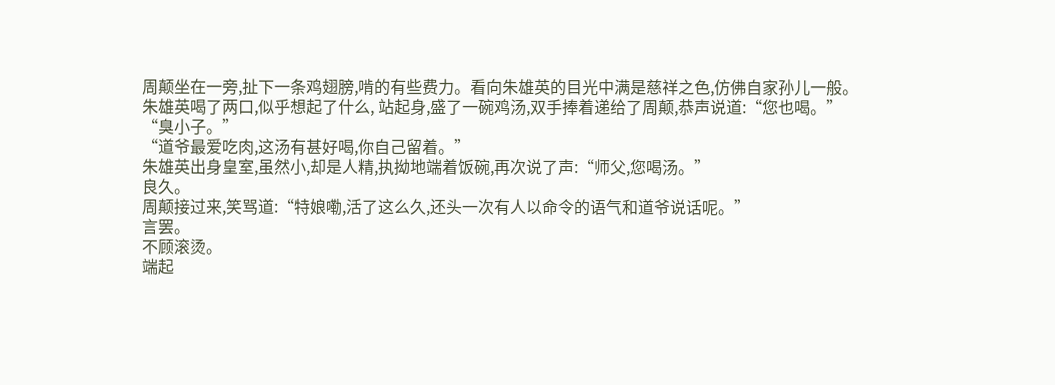周颠坐在一旁,扯下一条鸡翅膀,啃的有些费力。看向朱雄英的目光中满是慈祥之色,仿佛自家孙儿一般。
朱雄英喝了两口,似乎想起了什么, 站起身,盛了一碗鸡汤,双手捧着递给了周颠,恭声说道:“您也喝。”
“臭小子。”
“道爷最爱吃肉,这汤有甚好喝,你自己留着。”
朱雄英出身皇室,虽然小,却是人精,执拗地端着饭碗,再次说了声:“师父,您喝汤。”
良久。
周颠接过来,笑骂道:“特娘嘞,活了这么久,还头一次有人以命令的语气和道爷说话呢。”
言罢。
不顾滚烫。
端起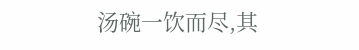汤碗一饮而尽,其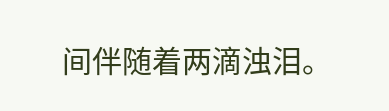间伴随着两滴浊泪。